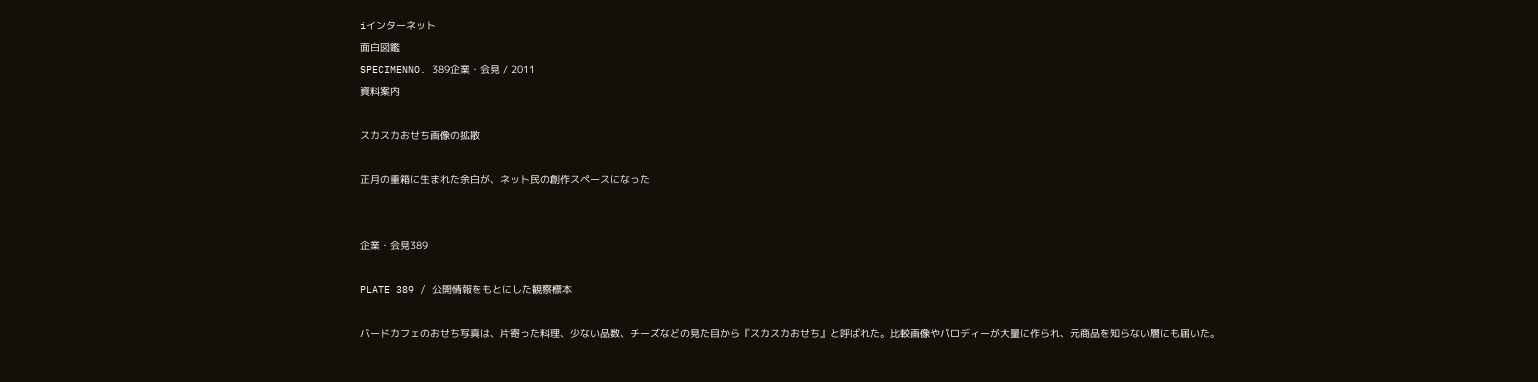iインターネット
面白図鑑
SPECIMENNO. 389企業・会見 / 2011
資料案内

スカスカおせち画像の拡散

正月の重箱に生まれた余白が、ネット民の創作スペースになった


企業・会見389

PLATE 389 / 公開情報をもとにした観察標本

バードカフェのおせち写真は、片寄った料理、少ない品数、チーズなどの見た目から『スカスカおせち』と呼ばれた。比較画像やパロディーが大量に作られ、元商品を知らない層にも届いた。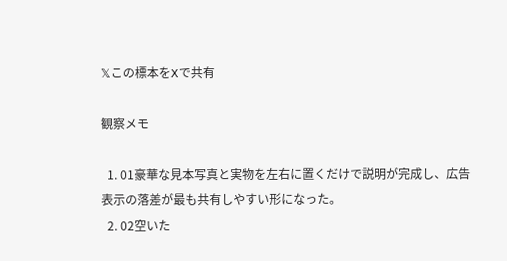𝕏この標本をXで共有

観察メモ

  1. 01豪華な見本写真と実物を左右に置くだけで説明が完成し、広告表示の落差が最も共有しやすい形になった。
  2. 02空いた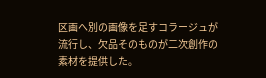区画へ別の画像を足すコラージュが流行し、欠品そのものが二次創作の素材を提供した。